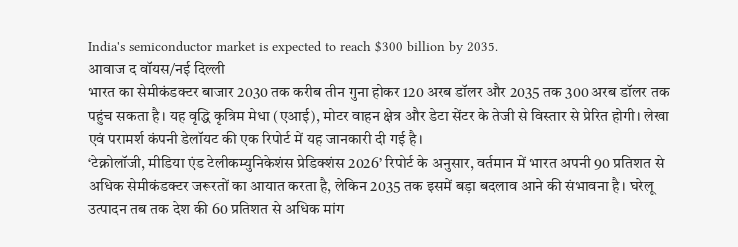India's semiconductor market is expected to reach $300 billion by 2035.
आवाज द वॉयस/नई दिल्ली
भारत का सेमीकंडक्टर बाजार 2030 तक करीब तीन गुना होकर 120 अरब डॉलर और 2035 तक 300 अरब डॉलर तक पहुंच सकता है। यह वृद्धि कृत्रिम मेधा (एआई), मोटर वाहन क्षेत्र और डेटा सेंटर के तेजी से विस्तार से प्रेरित होगी। लेखा एवं परामर्श कंपनी डेलॉयट की एक रिपोर्ट में यह जानकारी दी गई है।
‘टेक्नोलॉजी, मीडिया एंड टेलीकम्युनिकेशंस प्रेडिक्शंस 2026’ रिपोर्ट के अनुसार, वर्तमान में भारत अपनी 90 प्रतिशत से अधिक सेमीकंडक्टर जरूरतों का आयात करता है, लेकिन 2035 तक इसमें बड़ा बदलाव आने की संभावना है। घरेलू उत्पादन तब तक देश की 60 प्रतिशत से अधिक मांग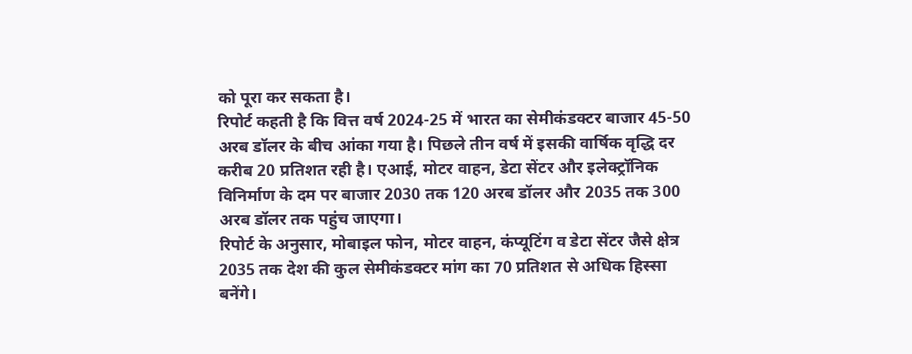को पूरा कर सकता है।
रिपोर्ट कहती है कि वित्त वर्ष 2024-25 में भारत का सेमीकंडक्टर बाजार 45-50 अरब डॉलर के बीच आंका गया है। पिछले तीन वर्ष में इसकी वार्षिक वृद्धि दर करीब 20 प्रतिशत रही है। एआई, मोटर वाहन, डेटा सेंटर और इलेक्ट्रॉनिक विनिर्माण के दम पर बाजार 2030 तक 120 अरब डॉलर और 2035 तक 300 अरब डॉलर तक पहुंच जाएगा।
रिपोर्ट के अनुसार, मोबाइल फोन, मोटर वाहन, कंप्यूटिंग व डेटा सेंटर जैसे क्षेत्र 2035 तक देश की कुल सेमीकंडक्टर मांग का 70 प्रतिशत से अधिक हिस्सा बनेंगे।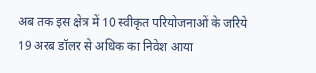अब तक इस क्षेत्र में 10 स्वीकृत परियोजनाओं के जरिये 19 अरब डॉलर से अधिक का निवेश आया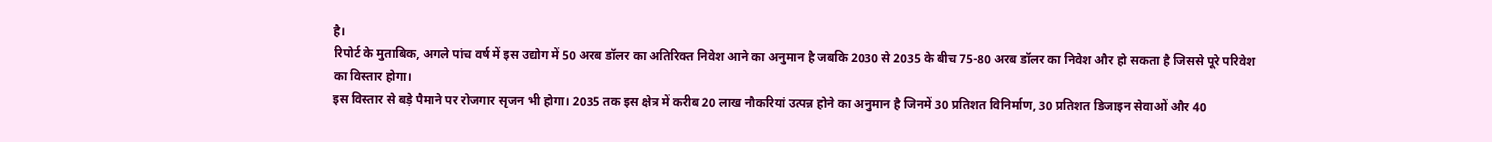है।
रिपोर्ट के मुताबिक, अगले पांच वर्ष में इस उद्योग में 50 अरब डॉलर का अतिरिक्त निवेश आने का अनुमान है जबकि 2030 से 2035 के बीच 75-80 अरब डॉलर का निवेश और हो सकता है जिससे पूरे परिवेश का विस्तार होगा।
इस विस्तार से बड़े पैमाने पर रोजगार सृजन भी होगा। 2035 तक इस क्षेत्र में करीब 20 लाख नौकरियां उत्पन्न होने का अनुमान है जिनमें 30 प्रतिशत विनिर्माण, 30 प्रतिशत डिजाइन सेवाओं और 40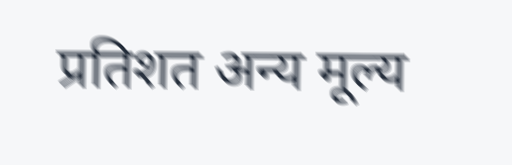प्रतिशत अन्य मूल्य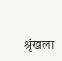श्रृंखला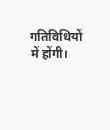गतिविधियों में होंगी।